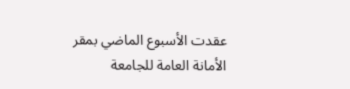عقدت الأسبوع الماضي بمقر الأمانة العامة للجامعة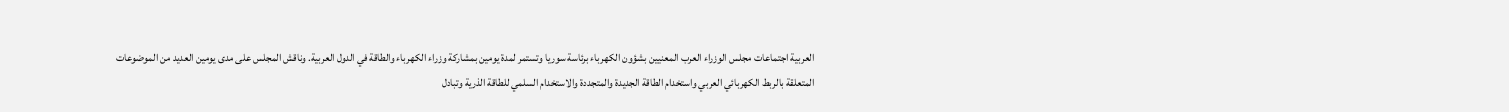العربية اجتماعات مجلس الوزراء العرب المعنيين بشؤون الكهرباء برئاسة سوريا وتستمر لمدة يومين بمشاركة وزراء الكهرباء والطاقة في الدول العربية. وناقش المجلس على مدى يومين العديد من الموضوعات المتعلقة بالربط الكهربائي العربي واستخدام الطاقة الجديدة والمتجددة والاستخدام السلمي للطاقة الذرية وتبادل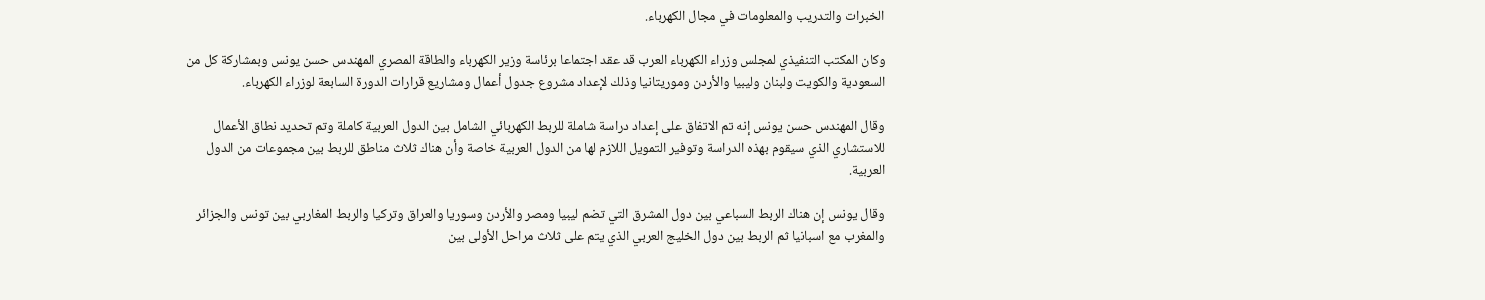الخبرات والتدريب والمعلومات في مجال الكهرباء.

وكان المكتب التنفيذي لمجلس وزراء الكهرباء العرب قد عقد اجتماعا برئاسة وزير الكهرباء والطاقة المصري المهندس حسن يونس وبمشاركة كل من السعودية والكويت ولبنان وليبيا والأردن وموريتانيا وذلك لإعداد مشروع جدول أعمال ومشاريع قرارات الدورة السابعة لوزراء الكهرباء.

وقال المهندس حسن يونس إنه تم الاتفاق على إعداد دراسة شاملة للربط الكهربائي الشامل بين الدول العربية كاملة وتم تحديد نطاق الأعمال للاستشاري الذي سيقوم بهذه الدراسة وتوفير التمويل اللازم لها من الدول العربية خاصة وأن هناك ثلاث مناطق للربط بين مجموعات من الدول العربية.

وقال يونس إن هناك الربط السباعي بين دول المشرق التي تضم ليبيا ومصر والأردن وسوريا والعراق وتركيا والربط المغاربي بين تونس والجزائر والمغرب مع اسبانيا ثم الربط بين دول الخليج العربي الذي يتم على ثلاث مراحل الأولى بين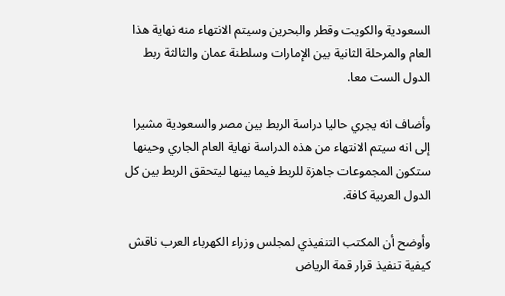السعودية والكويت وقطر والبحرين وسيتم الانتهاء منه نهاية هذا العام والمرحلة الثانية بين الإمارات وسلطنة عمان والثالثة ربط الدول الست معا.

وأضاف انه يجري حاليا دراسة الربط بين مصر والسعودية مشيرا إلى انه سيتم الانتهاء من هذه الدراسة نهاية العام الجاري وحينها ستكون المجموعات جاهزة للربط فيما بينها ليتحقق الربط بين كل الدول العربية كافة.

وأوضح أن المكتب التنفيذي لمجلس وزراء الكهرباء العرب ناقش كيفية تنفيذ قرار قمة الرياض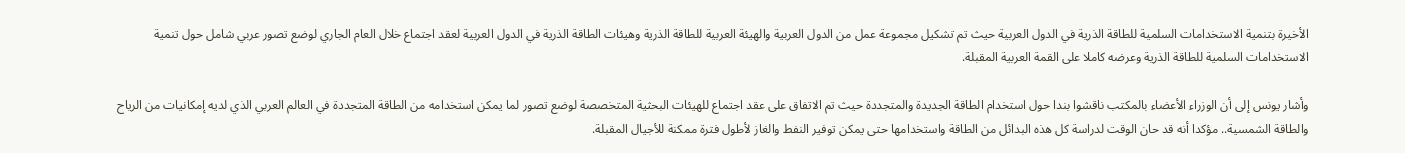الأخيرة بتنمية الاستخدامات السلمية للطاقة الذرية في الدول العربية حيث تم تشكيل مجموعة عمل من الدول العربية والهيئة العربية للطاقة الذرية وهيئات الطاقة الذرية في الدول العربية لعقد اجتماع خلال العام الجاري لوضع تصور عربي شامل حول تنمية الاستخدامات السلمية للطاقة الذرية وعرضه كاملا على القمة العربية المقبلة.

وأشار يونس إلى أن الوزراء الأعضاء بالمكتب ناقشوا بندا حول استخدام الطاقة الجديدة والمتجددة حيث تم الاتفاق على عقد اجتماع للهيئات البحثية المتخصصة لوضع تصور لما يمكن استخدامه من الطاقة المتجددة في العالم العربي الذي لديه إمكانيات من الرياح والطاقة الشمسية.. مؤكدا أنه قد حان الوقت لدراسة كل هذه البدائل من الطاقة واستخدامها حتى يمكن توفير النفط والغاز لأطول فترة ممكنة للأجيال المقبلة.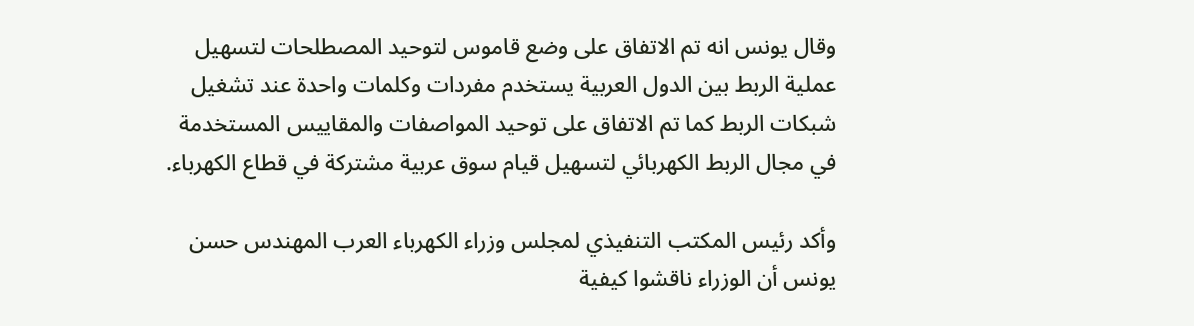وقال يونس انه تم الاتفاق على وضع قاموس لتوحيد المصطلحات لتسهيل عملية الربط بين الدول العربية يستخدم مفردات وكلمات واحدة عند تشغيل شبكات الربط كما تم الاتفاق على توحيد المواصفات والمقاييس المستخدمة في مجال الربط الكهربائي لتسهيل قيام سوق عربية مشتركة في قطاع الكهرباء.

وأكد رئيس المكتب التنفيذي لمجلس وزراء الكهرباء العرب المهندس حسن يونس أن الوزراء ناقشوا كيفية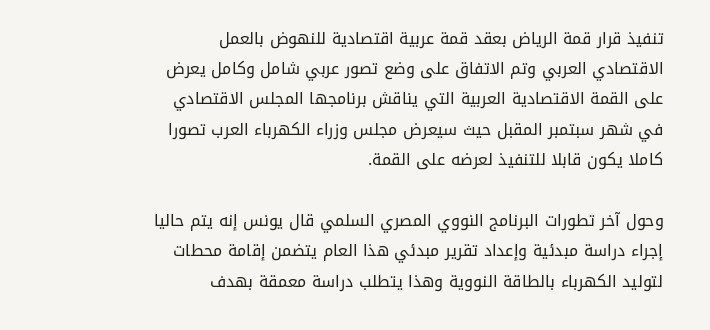تنفيذ قرار قمة الرياض بعقد قمة عربية اقتصادية للنهوض بالعمل الاقتصادي العربي وتم الاتفاق على وضع تصور عربي شامل وكامل يعرض على القمة الاقتصادية العربية التي يناقش برنامجها المجلس الاقتصادي في شهر سبتمبر المقبل حيث سيعرض مجلس وزراء الكهرباء العرب تصورا كاملا يكون قابلا للتنفيذ لعرضه على القمة.

وحول آخر تطورات البرنامج النووي المصري السلمي قال يونس إنه يتم حاليا إجراء دراسة مبدئية وإعداد تقرير مبدئي هذا العام يتضمن إقامة محطات لتوليد الكهرباء بالطاقة النووية وهذا يتطلب دراسة معمقة بهدف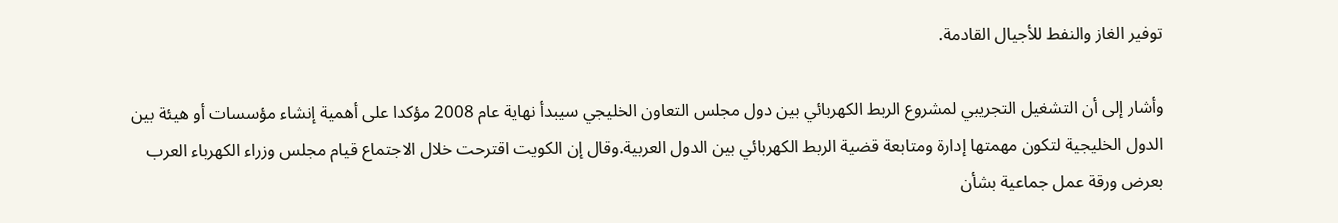توفير الغاز والنفط للأجيال القادمة.

وأشار إلى أن التشغيل التجريبي لمشروع الربط الكهربائي بين دول مجلس التعاون الخليجي سيبدأ نهاية عام 2008 مؤكدا على أهمية إنشاء مؤسسات أو هيئة بين الدول الخليجية لتكون مهمتها إدارة ومتابعة قضية الربط الكهربائي بين الدول العربية.وقال إن الكويت اقترحت خلال الاجتماع قيام مجلس وزراء الكهرباء العرب بعرض ورقة عمل جماعية بشأن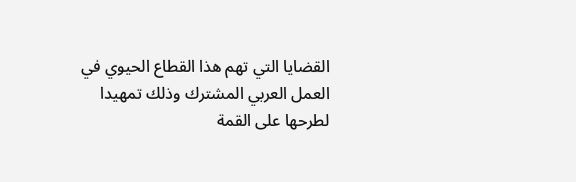القضايا التي تهم هذا القطاع الحيوي في العمل العربي المشترك وذلك تمهيدا لطرحها على القمة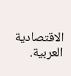الاقتصادية العربية.